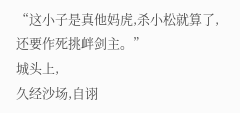“这小子是真他妈虎,杀小松就算了,还要作死挑衅剑主。”
城头上,
久经沙场,自诩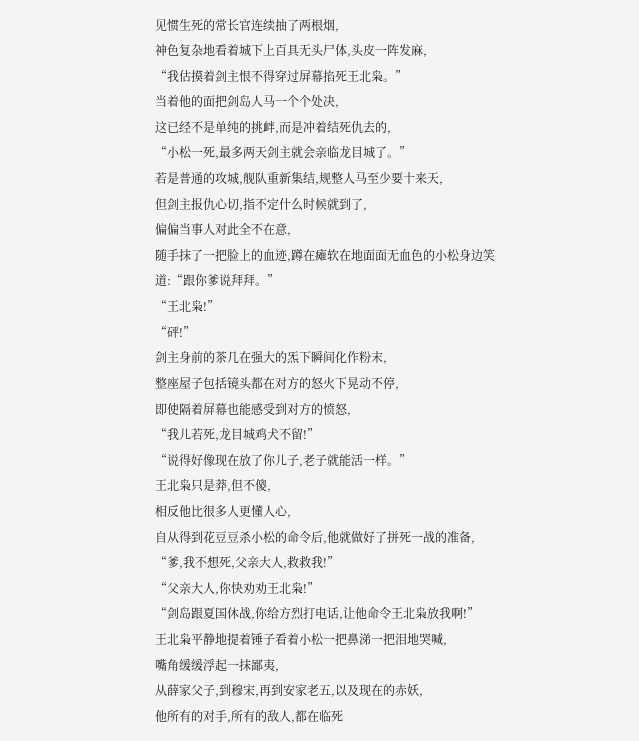见惯生死的常长官连续抽了两根烟,
神色复杂地看着城下上百具无头尸体,头皮一阵发麻,
“我估摸着剑主恨不得穿过屏幕掐死王北枭。”
当着他的面把剑岛人马一个个处决,
这已经不是单纯的挑衅,而是冲着结死仇去的,
“小松一死,最多两天剑主就会亲临龙目城了。”
若是普通的攻城,舰队重新集结,规整人马至少要十来天,
但剑主报仇心切,指不定什么时候就到了,
偏偏当事人对此全不在意,
随手抹了一把脸上的血迹,蹲在瘫软在地面面无血色的小松身边笑道:“跟你爹说拜拜。”
“王北枭!”
“砰!”
剑主身前的茶几在强大的炁下瞬间化作粉末,
整座屋子包括镜头都在对方的怒火下晃动不停,
即使隔着屏幕也能感受到对方的愤怒,
“我儿若死,龙目城鸡犬不留!”
“说得好像现在放了你儿子,老子就能活一样。”
王北枭只是莽,但不傻,
相反他比很多人更懂人心,
自从得到花豆豆杀小松的命令后,他就做好了拼死一战的准备,
“爹,我不想死,父亲大人,救救我!”
“父亲大人,你快劝劝王北枭!”
“剑岛跟夏国休战,你给方烈打电话,让他命令王北枭放我啊!”
王北枭平静地提着锤子看着小松一把鼻涕一把泪地哭喊,
嘴角缓缓浮起一抹鄙夷,
从薛家父子,到穆宋,再到安家老五,以及现在的赤妖,
他所有的对手,所有的敌人,都在临死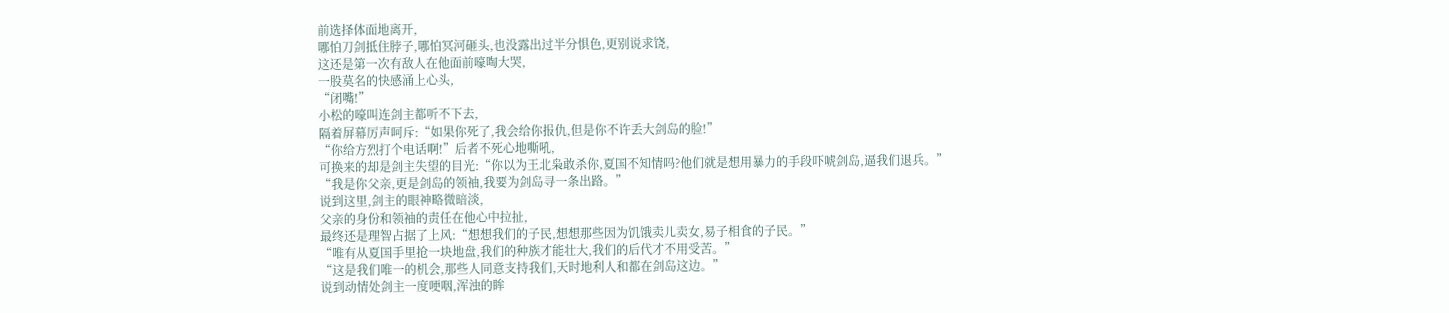前选择体面地离开,
哪怕刀剑抵住脖子,哪怕冥河砸头,也没露出过半分惧色,更别说求饶,
这还是第一次有敌人在他面前嚎啕大哭,
一股莫名的快感涌上心头,
“闭嘴!”
小松的嚎叫连剑主都听不下去,
隔着屏幕厉声呵斥:“如果你死了,我会给你报仇,但是你不许丢大剑岛的脸!”
“你给方烈打个电话啊!”后者不死心地嘶吼,
可换来的却是剑主失望的目光:“你以为王北枭敢杀你,夏国不知情吗?他们就是想用暴力的手段吓唬剑岛,逼我们退兵。”
“我是你父亲,更是剑岛的领袖,我要为剑岛寻一条出路。”
说到这里,剑主的眼神略微暗淡,
父亲的身份和领袖的责任在他心中拉扯,
最终还是理智占据了上风:“想想我们的子民,想想那些因为饥饿卖儿卖女,易子相食的子民。”
“唯有从夏国手里抢一块地盘,我们的种族才能壮大,我们的后代才不用受苦。”
“这是我们唯一的机会,那些人同意支持我们,天时地利人和都在剑岛这边。”
说到动情处剑主一度哽咽,浑浊的眸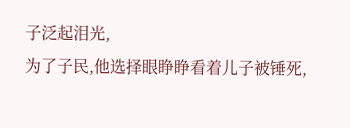子泛起泪光,
为了子民,他选择眼睁睁看着儿子被锤死,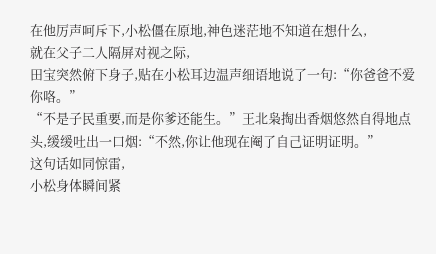在他厉声呵斥下,小松僵在原地,神色迷茫地不知道在想什么,
就在父子二人隔屏对视之际,
田宝突然俯下身子,贴在小松耳边温声细语地说了一句:“你爸爸不爱你咯。”
“不是子民重要,而是你爹还能生。”王北枭掏出香烟悠然自得地点头,缓缓吐出一口烟:“不然,你让他现在阉了自己证明证明。”
这句话如同惊雷,
小松身体瞬间紧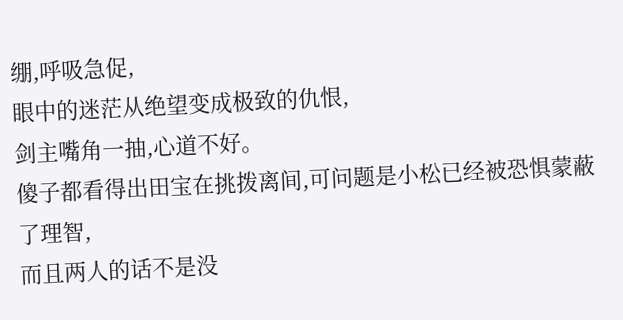绷,呼吸急促,
眼中的迷茫从绝望变成极致的仇恨,
剑主嘴角一抽,心道不好。
傻子都看得出田宝在挑拨离间,可问题是小松已经被恐惧蒙蔽了理智,
而且两人的话不是没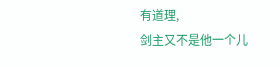有道理,
剑主又不是他一个儿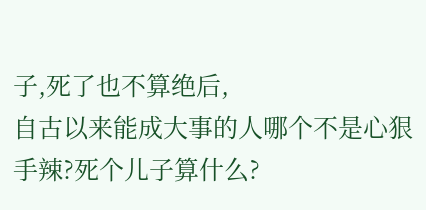子,死了也不算绝后,
自古以来能成大事的人哪个不是心狠手辣?死个儿子算什么?